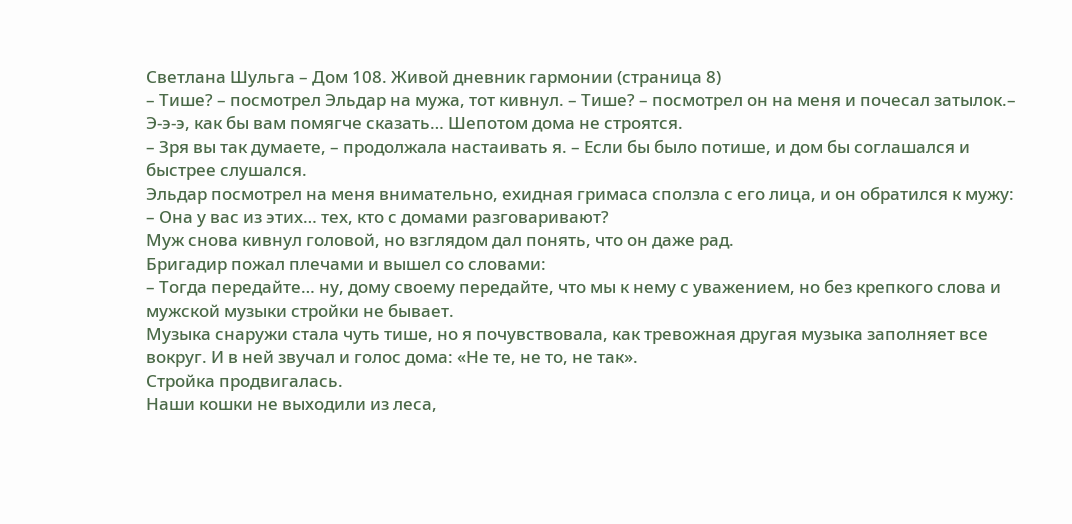Светлана Шульга – Дом 108. Живой дневник гармонии (страница 8)
– Тише? – посмотрел Эльдар на мужа, тот кивнул. – Тише? – посмотрел он на меня и почесал затылок.– Э-э-э, как бы вам помягче сказать… Шепотом дома не строятся.
– Зря вы так думаете, – продолжала настаивать я. – Если бы было потише, и дом бы соглашался и быстрее слушался.
Эльдар посмотрел на меня внимательно, ехидная гримаса сползла с его лица, и он обратился к мужу:
– Она у вас из этих… тех, кто с домами разговаривают?
Муж снова кивнул головой, но взглядом дал понять, что он даже рад.
Бригадир пожал плечами и вышел со словами:
– Тогда передайте… ну, дому своему передайте, что мы к нему с уважением, но без крепкого слова и мужской музыки стройки не бывает.
Музыка снаружи стала чуть тише, но я почувствовала, как тревожная другая музыка заполняет все вокруг. И в ней звучал и голос дома: «Не те, не то, не так».
Стройка продвигалась.
Наши кошки не выходили из леса,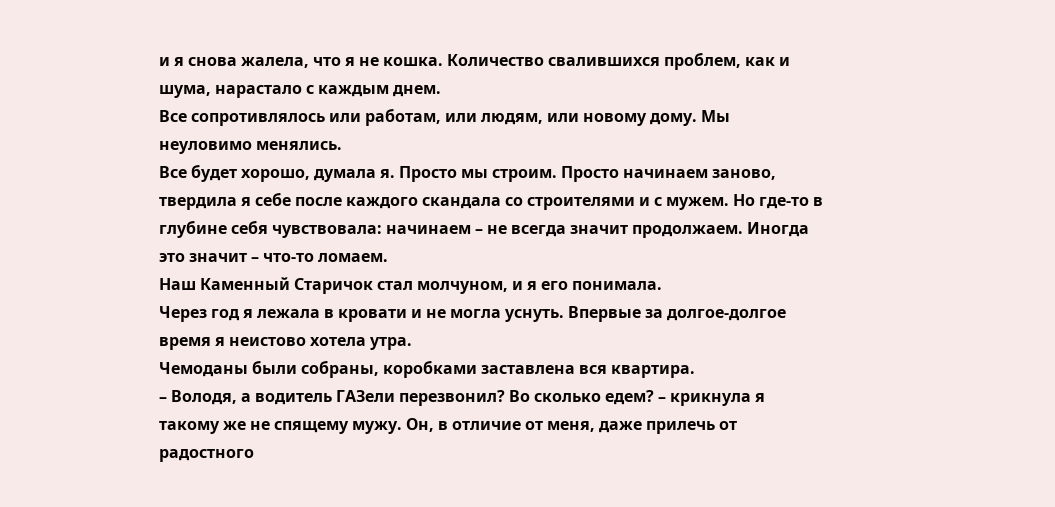и я снова жалела, что я не кошка. Количество свалившихся проблем, как и шума, нарастало с каждым днем.
Все сопротивлялось или работам, или людям, или новому дому. Мы неуловимо менялись.
Все будет хорошо, думала я. Просто мы строим. Просто начинаем заново, твердила я себе после каждого скандала со строителями и с мужем. Но где-то в глубине себя чувствовала: начинаем – не всегда значит продолжаем. Иногда это значит – что-то ломаем.
Наш Каменный Старичок стал молчуном, и я его понимала.
Через год я лежала в кровати и не могла уснуть. Впервые за долгое-долгое время я неистово хотела утра.
Чемоданы были собраны, коробками заставлена вся квартира.
– Володя, а водитель ГАЗели перезвонил? Во сколько едем? – крикнула я такому же не спящему мужу. Он, в отличие от меня, даже прилечь от радостного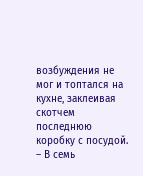возбуждения не мог и топтался на кухне, заклеивая скотчем последнюю коробку с посудой.
– В семь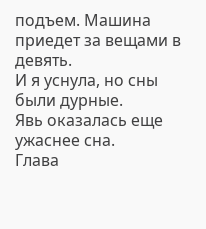подъем. Машина приедет за вещами в девять.
И я уснула, но сны были дурные.
Явь оказалась еще ужаснее сна.
Глава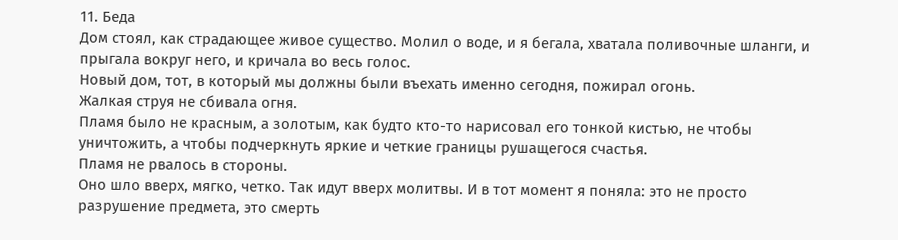11. Беда
Дом стоял, как страдающее живое существо. Молил о воде, и я бегала, хватала поливочные шланги, и прыгала вокруг него, и кричала во весь голос.
Новый дом, тот, в который мы должны были въехать именно сегодня, пожирал огонь.
Жалкая струя не сбивала огня.
Пламя было не красным, а золотым, как будто кто-то нарисовал его тонкой кистью, не чтобы уничтожить, а чтобы подчеркнуть яркие и четкие границы рушащегося счастья.
Пламя не рвалось в стороны.
Оно шло вверх, мягко, четко. Так идут вверх молитвы. И в тот момент я поняла: это не просто разрушение предмета, это смерть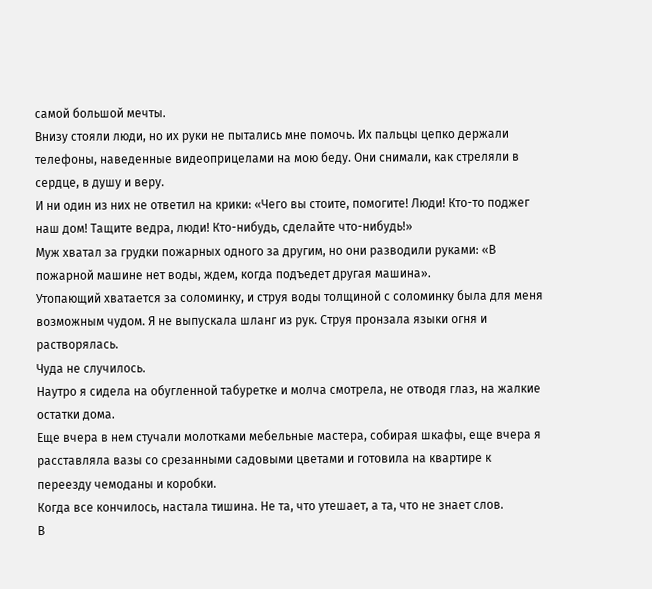самой большой мечты.
Внизу стояли люди, но их руки не пытались мне помочь. Их пальцы цепко держали телефоны, наведенные видеоприцелами на мою беду. Они снимали, как стреляли в сердце, в душу и веру.
И ни один из них не ответил на крики: «Чего вы стоите, помогите! Люди! Кто-то поджег наш дом! Тащите ведра, люди! Кто-нибудь, сделайте что-нибудь!»
Муж хватал за грудки пожарных одного за другим, но они разводили руками: «В пожарной машине нет воды, ждем, когда подъедет другая машина».
Утопающий хватается за соломинку, и струя воды толщиной с соломинку была для меня возможным чудом. Я не выпускала шланг из рук. Струя пронзала языки огня и растворялась.
Чуда не случилось.
Наутро я сидела на обугленной табуретке и молча смотрела, не отводя глаз, на жалкие остатки дома.
Еще вчера в нем стучали молотками мебельные мастера, собирая шкафы, еще вчера я расставляла вазы со срезанными садовыми цветами и готовила на квартире к переезду чемоданы и коробки.
Когда все кончилось, настала тишина. Не та, что утешает, а та, что не знает слов.
В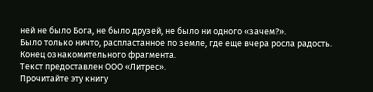ней не было Бога, не было друзей, не было ни одного «зачем?».
Было только ничто, распластанное по земле, где еще вчера росла радость.
Конец ознакомительного фрагмента.
Текст предоставлен ООО «Литрес».
Прочитайте эту книгу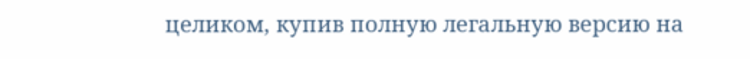целиком, купив полную легальную версию на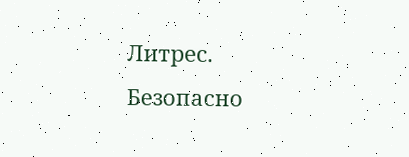Литрес.
Безопасно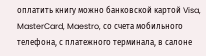оплатить книгу можно банковской картой Visa, MasterCard, Maestro, со счета мобильного телефона, с платежного терминала, в салоне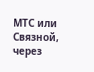МТС или Связной, через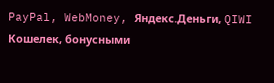PayPal, WebMoney, Яндекс.Деньги, QIWI Кошелек, бонусными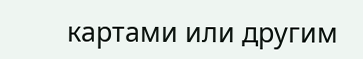картами или другим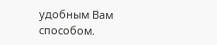удобным Вам способом.